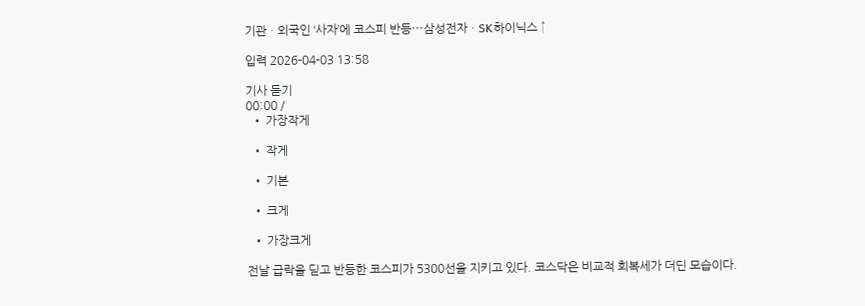기관ㆍ외국인 ‘사자’에 코스피 반등⋯삼성전자ㆍSK하이닉스 ↑

입력 2026-04-03 13:58

기사 듣기
00:00 /
  • 가장작게

  • 작게

  • 기본

  • 크게

  • 가장크게

전날 급락을 딛고 반등한 코스피가 5300선을 지키고 있다. 코스닥은 비교적 회복세가 더딘 모습이다.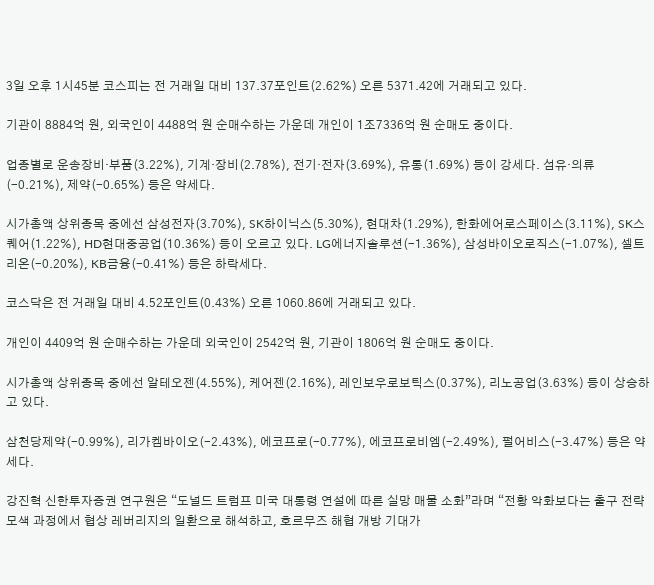3일 오후 1시45분 코스피는 전 거래일 대비 137.37포인트(2.62%) 오른 5371.42에 거래되고 있다.

기관이 8884억 원, 외국인이 4488억 원 순매수하는 가운데 개인이 1조7336억 원 순매도 중이다.

업종별로 운송장비·부품(3.22%), 기계·장비(2.78%), 전기·전자(3.69%), 유통(1.69%) 등이 강세다. 섬유·의류(-0.21%), 제약(-0.65%) 등은 약세다.

시가총액 상위종목 중에선 삼성전자(3.70%), SK하이닉스(5.30%), 현대차(1.29%), 한화에어로스페이스(3.11%), SK스퀘어(1.22%), HD현대중공업(10.36%) 등이 오르고 있다. LG에너지솔루션(-1.36%), 삼성바이오로직스(-1.07%), 셀트리온(-0.20%), KB금융(-0.41%) 등은 하락세다.

코스닥은 전 거래일 대비 4.52포인트(0.43%) 오른 1060.86에 거래되고 있다.

개인이 4409억 원 순매수하는 가운데 외국인이 2542억 원, 기관이 1806억 원 순매도 중이다.

시가총액 상위종목 중에선 알테오젠(4.55%), 케어젠(2.16%), 레인보우로보틱스(0.37%), 리노공업(3.63%) 등이 상승하고 있다.

삼천당제약(-0.99%), 리가켐바이오(-2.43%), 에코프로(-0.77%), 에코프로비엠(-2.49%), 펄어비스(-3.47%) 등은 약세다.

강진혁 신한투자증권 연구원은 “도널드 트럼프 미국 대통령 연설에 따른 실망 매물 소화”라며 “전황 악화보다는 출구 전략 모색 과정에서 협상 레버리지의 일환으로 해석하고, 호르무즈 해협 개방 기대가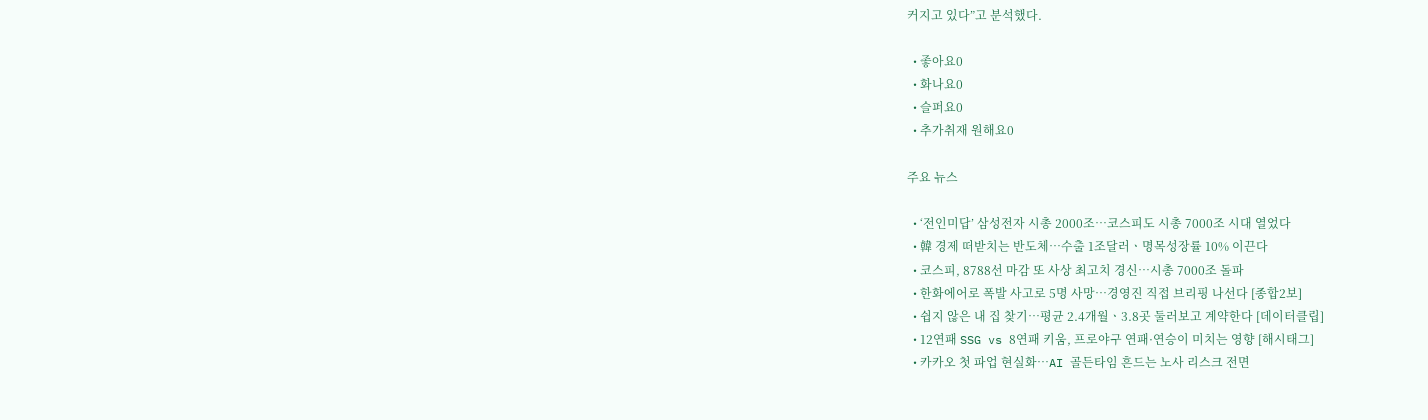커지고 있다”고 분석했다.

  • 좋아요0
  • 화나요0
  • 슬퍼요0
  • 추가취재 원해요0

주요 뉴스

  • ‘전인미답’ 삼성전자 시총 2000조…코스피도 시총 7000조 시대 열었다
  • 韓 경제 떠받치는 반도체⋯수출 1조달러ㆍ명목성장률 10% 이끈다
  • 코스피, 8788선 마감 또 사상 최고치 경신…시총 7000조 돌파
  • 한화에어로 폭발 사고로 5명 사망…경영진 직접 브리핑 나선다 [종합2보]
  • 쉽지 않은 내 집 찾기…평균 2.4개월ㆍ3.8곳 둘러보고 계약한다 [데이터클립]
  • 12연패 SSG vs 8연패 키움, 프로야구 연패·연승이 미치는 영향 [해시태그]
  • 카카오 첫 파업 현실화⋯AI 골든타임 흔드는 노사 리스크 전면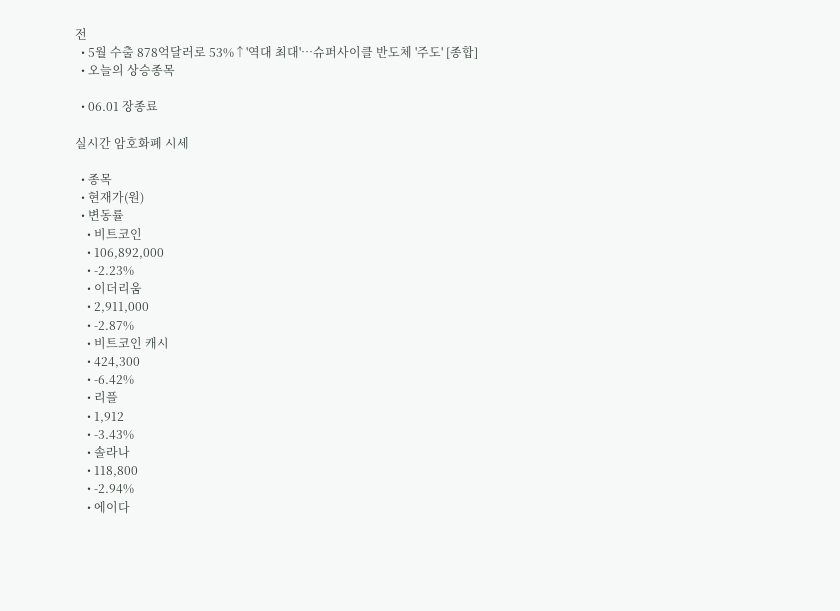전
  • 5월 수출 878억달러로 53%↑'역대 최대'⋯슈퍼사이클 반도체 '주도' [종합]
  • 오늘의 상승종목

  • 06.01 장종료

실시간 암호화폐 시세

  • 종목
  • 현재가(원)
  • 변동률
    • 비트코인
    • 106,892,000
    • -2.23%
    • 이더리움
    • 2,911,000
    • -2.87%
    • 비트코인 캐시
    • 424,300
    • -6.42%
    • 리플
    • 1,912
    • -3.43%
    • 솔라나
    • 118,800
    • -2.94%
    • 에이다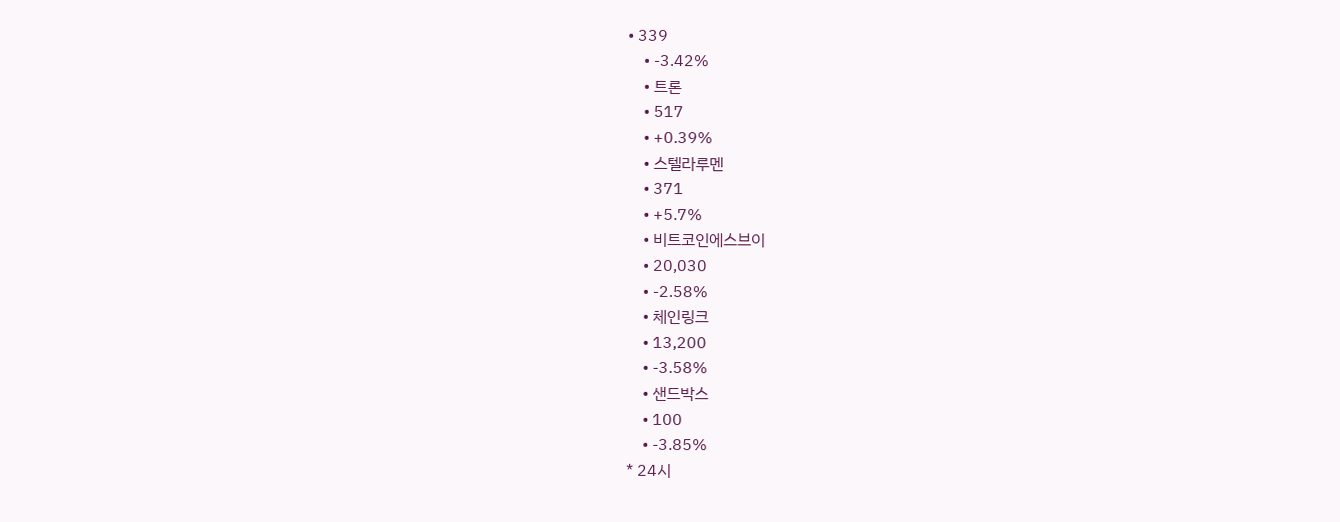• 339
    • -3.42%
    • 트론
    • 517
    • +0.39%
    • 스텔라루멘
    • 371
    • +5.7%
    • 비트코인에스브이
    • 20,030
    • -2.58%
    • 체인링크
    • 13,200
    • -3.58%
    • 샌드박스
    • 100
    • -3.85%
* 24시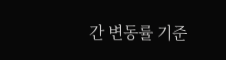간 변동률 기준